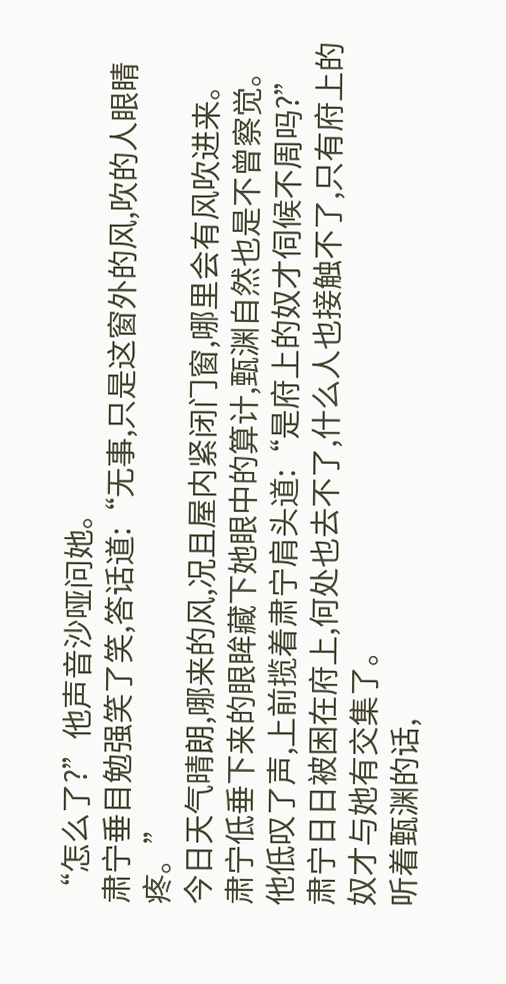“怎么了?”他声音沙哑问她。
肃宁垂目勉强笑了笑,答话道:“无事,只是这窗外的风,吹的人眼睛疼。”
今日天气晴朗,哪来的风,况且屋内紧闭门窗,哪里会有风吹进来。
肃宁低垂下来的眼眸藏下她眼中的算计,甄渊自然也是不曾察觉。
他低叹了声,上前揽着肃宁肩头道:“是府上的奴才伺候不周吗?”
肃宁日日被困在府上,何处也去不了,什么人也接触不了,只有府上的奴才与她有交集了。
听着甄渊的话,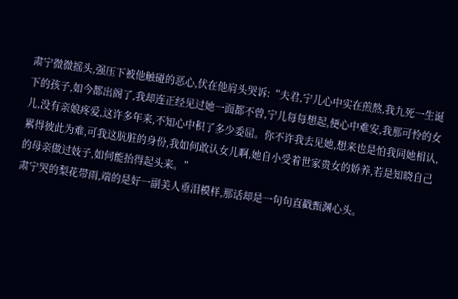肃宁微微摇头,强压下被他触碰的恶心,伏在他肩头哭诉:“夫君,宁儿心中实在煎熬,我九死一生诞下的孩子,如今都出阁了,我却连正经见过她一面都不曾,宁儿每每想起,便心中难安,我那可怜的女儿,没有亲娘疼爱,这许多年来,不知心中积了多少委屈。你不许我去见她,想来也是怕我同她相认,累得彼此为难,可我这肮脏的身份,我如何敢认女儿啊,她自小受着世家贵女的娇养,若是知晓自己的母亲做过妓子,如何能抬得起头来。”
肃宁哭的梨花带雨,端的是好一副美人垂泪模样,那话却是一句句直戳甄渊心头。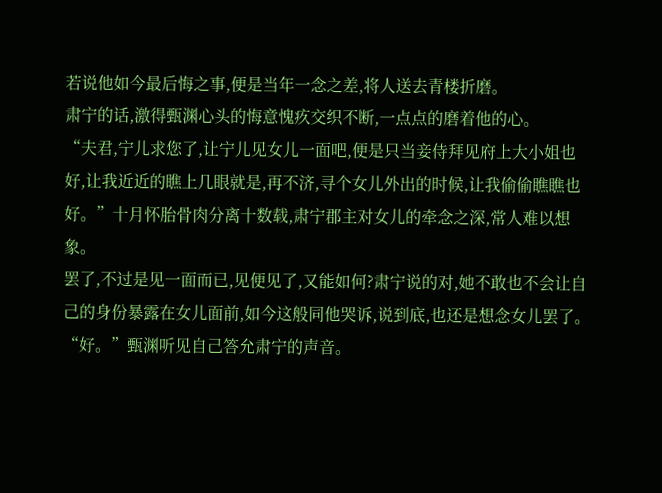若说他如今最后悔之事,便是当年一念之差,将人送去青楼折磨。
肃宁的话,激得甄渊心头的悔意愧疚交织不断,一点点的磨着他的心。
“夫君,宁儿求您了,让宁儿见女儿一面吧,便是只当妾侍拜见府上大小姐也好,让我近近的瞧上几眼就是,再不济,寻个女儿外出的时候,让我偷偷瞧瞧也好。”十月怀胎骨肉分离十数载,肃宁郡主对女儿的牵念之深,常人难以想象。
罢了,不过是见一面而已,见便见了,又能如何?肃宁说的对,她不敢也不会让自己的身份暴露在女儿面前,如今这般同他哭诉,说到底,也还是想念女儿罢了。
“好。”甄渊听见自己答允肃宁的声音。